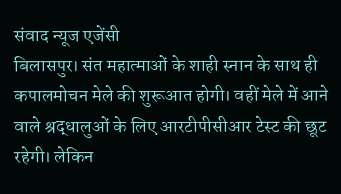संवाद न्यूज एजेंसी
बिलासपुर। संत महात्माओं के शाही स्नान के साथ ही कपालमोचन मेले की शुरूआत होगी। वहीं मेले में आने वाले श्रद्धालुओं के लिए आरटीपीसीआर टेस्ट की छूट रहेगी। लेकिन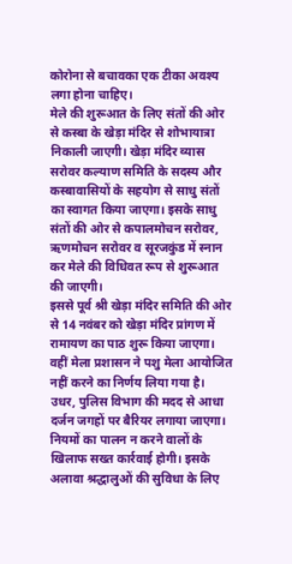कोरोना से बचावका एक टीका अवश्य लगा होना चाहिए।
मेले की शुरूआत के लिए संतों की ओर से कस्बा के खेड़ा मंदिर से शोभायात्रा निकाली जाएगी। खेड़ा मंदिर व्यास सरोवर कल्याण समिति के सदस्य और कस्बावासियों के सहयोग से साधु संतों का स्वागत किया जाएगा। इसके साधु संतों की ओर से कपालमोचन सरोवर, ऋणमोचन सरोवर व सूरजकुंड में स्नान कर मेले की विधिवत रूप से शुरूआत की जाएगी।
इससे पूर्व श्री खेड़ा मंदिर समिति की ओर से 14 नवंबर को खेड़ा मंदिर प्रांगण में रामायण का पाठ शुरू किया जाएगा। वहीं मेला प्रशासन ने पशु मेला आयोजित नहीं करने का निर्णय लिया गया है। उधर, पुलिस विभाग की मदद से आधा दर्जन जगहों पर बैरियर लगाया जाएगा। नियमों का पालन न करने वालों के खिलाफ सख्त कार्रवाई होगी। इसके अलावा श्रद्धालुओं की सुविधा के लिए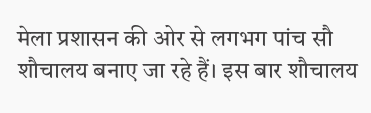मेला प्रशासन की ओर से लगभग पांच सौ शौचालय बनाए जा रहे हैं। इस बार शौचालय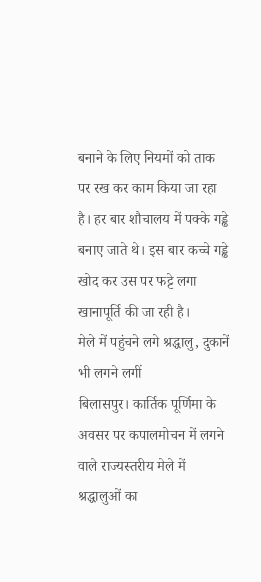बनाने के लिए नियमों को ताक पर रख कर काम किया जा रहा है। हर बार शौचालय में पक्के गड्ढे बनाए जाते थे। इस बार कच्चे गड्ढे खोद कर उस पर फट्टे लगा खानापूर्ति की जा रही है।
मेले में पहुंचने लगे श्रद्धालु, दुकानें भी लगने लगीं
बिलासपुर। कार्तिक पूर्णिमा के अवसर पर कपालमोचन में लगने वाले राज्यस्तरीय मेले में श्रद्धालुओं का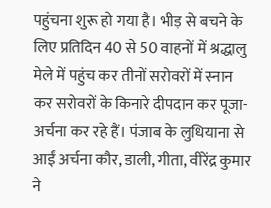पहुंचना शुरू हो गया है। भीड़ से बचने के लिए प्रतिदिन 40 से 50 वाहनों में श्रद्धालु मेले में पहुंच कर तीनों सरोवरों में स्नान कर सरोवरों के किनारे दीपदान कर पूजा-अर्चना कर रहे हैं। पंजाब के लुधियाना से आईं अर्चना कौर, डाली, गीता, वीरेंद्र कुमार ने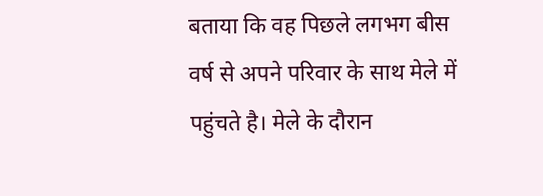बताया कि वह पिछले लगभग बीस वर्ष से अपने परिवार के साथ मेले में पहुंचते है। मेले के दौरान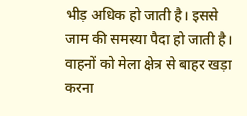भीड़ अधिक हो जाती है। इससे जाम की समस्या पैदा हो जाती है। वाहनों को मेला क्षेत्र से बाहर खड़ा करना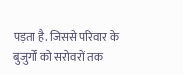पड़ता है. जिससे परिवार के बुजुर्गों को सरोवरों तक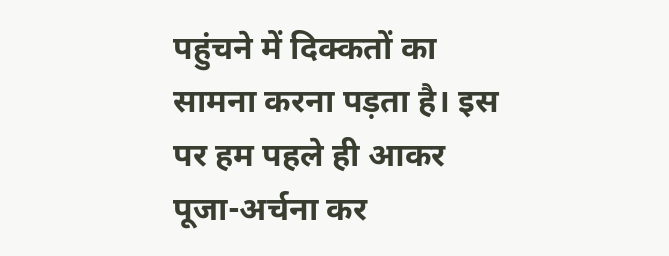पहुंचने में दिक्कतों का सामना करना पड़ता है। इस पर हम पहले ही आकर पूजा-अर्चना कर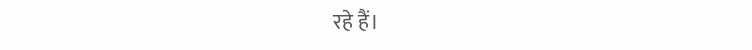रहे हैं।